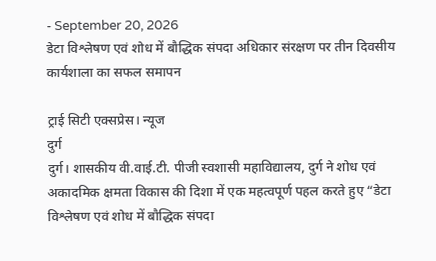- September 20, 2026
डेटा विश्लेषण एवं शोध में बौद्धिक संपदा अधिकार संरक्षण पर तीन दिवसीय कार्यशाला का सफल समापन

ट्राई सिटी एक्सप्रेस। न्यूज
दुर्ग
दुर्ग। शासकीय वी.वाई.टी. पीजी स्वशासी महाविद्यालय, दुर्ग ने शोध एवं अकादमिक क्षमता विकास की दिशा में एक महत्वपूर्ण पहल करते हुए “डेटा विश्लेषण एवं शोध में बौद्धिक संपदा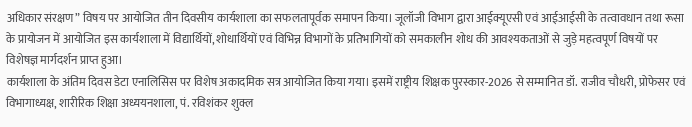अधिकार संरक्षण” विषय पर आयोजित तीन दिवसीय कार्यशाला का सफलतापूर्वक समापन किया। जूलॉजी विभाग द्वारा आईक्यूएसी एवं आईआईसी के तत्वावधान तथा रूसा के प्रायोजन में आयोजित इस कार्यशाला में विद्यार्थियों, शोधार्थियों एवं विभिन्न विभागों के प्रतिभागियों को समकालीन शोध की आवश्यकताओं से जुड़े महत्वपूर्ण विषयों पर विशेषज्ञ मार्गदर्शन प्राप्त हुआ।
कार्यशाला के अंतिम दिवस डेटा एनालिसिस पर विशेष अकादमिक सत्र आयोजित किया गया। इसमें राष्ट्रीय शिक्षक पुरस्कार-2026 से सम्मानित डॉ. राजीव चौधरी, प्रोफेसर एवं विभागाध्यक्ष, शारीरिक शिक्षा अध्ययनशाला, पं. रविशंकर शुक्ल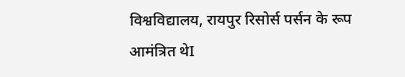विश्वविद्यालय, रायपुर रिसोर्स पर्सन के रूप आमंत्रित थेI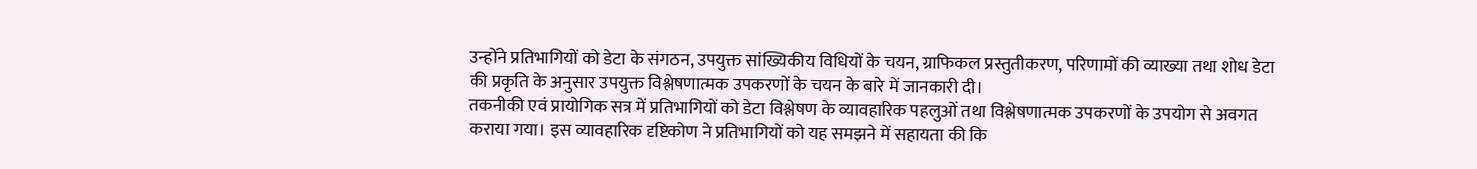उन्होंने प्रतिभागियों को डेटा के संगठन, उपयुक्त सांख्यिकीय विधियों के चयन, ग्राफिकल प्रस्तुतीकरण, परिणामों की व्याख्या तथा शोध डेटा की प्रकृति के अनुसार उपयुक्त विश्लेषणात्मक उपकरणों के चयन के बारे में जानकारी दी।
तकनीकी एवं प्रायोगिक सत्र में प्रतिभागियों को डेटा विश्लेषण के व्यावहारिक पहलुओं तथा विश्लेषणात्मक उपकरणों के उपयोग से अवगत कराया गया। इस व्यावहारिक दृष्टिकोण ने प्रतिभागियों को यह समझने में सहायता की कि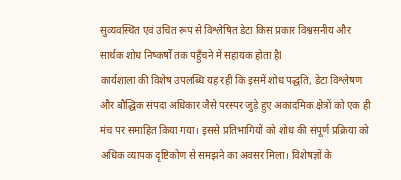सुव्यवस्थित एवं उचित रूप से विश्लेषित डेटा किस प्रकार विश्वसनीय और सार्थक शोध निष्कर्षों तक पहुँचने में सहायक होता हैl
कार्यशाला की विशेष उपलब्धि यह रही कि इसमें शोध पद्धति, डेटा विश्लेषण और बौद्धिक संपदा अधिकार जैसे परस्पर जुड़े हुए अकादमिक क्षेत्रों को एक ही मंच पर समाहित किया गया। इससे प्रतिभागियों को शोध की संपूर्ण प्रक्रिया को अधिक व्यापक दृष्टिकोण से समझने का अवसर मिला। विशेषज्ञों के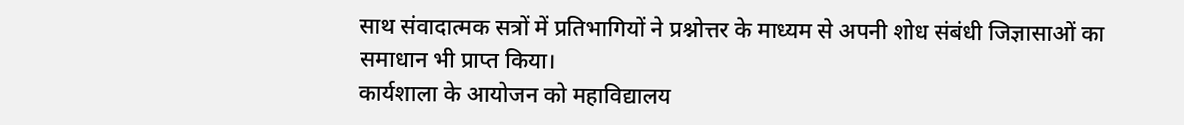साथ संवादात्मक सत्रों में प्रतिभागियों ने प्रश्नोत्तर के माध्यम से अपनी शोध संबंधी जिज्ञासाओं का समाधान भी प्राप्त किया।
कार्यशाला के आयोजन को महाविद्यालय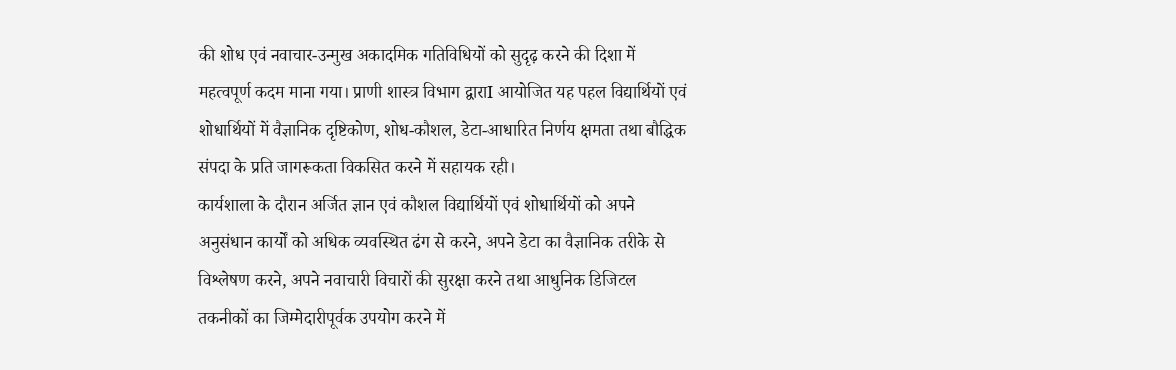की शोध एवं नवाचार-उन्मुख अकादमिक गतिविधियों को सुदृढ़ करने की दिशा में महत्वपूर्ण कदम माना गया। प्राणी शास्त्र विभाग द्वाराI आयोजित यह पहल विद्यार्थियों एवं शोधार्थियों में वैज्ञानिक दृष्टिकोण, शोध-कौशल, डेटा-आधारित निर्णय क्षमता तथा बौद्धिक संपदा के प्रति जागरूकता विकसित करने में सहायक रही।
कार्यशाला के दौरान अर्जित ज्ञान एवं कौशल विद्यार्थियों एवं शोधार्थियों को अपने अनुसंधान कार्यों को अधिक व्यवस्थित ढंग से करने, अपने डेटा का वैज्ञानिक तरीके से विश्लेषण करने, अपने नवाचारी विचारों की सुरक्षा करने तथा आधुनिक डिजिटल तकनीकों का जिम्मेदारीपूर्वक उपयोग करने में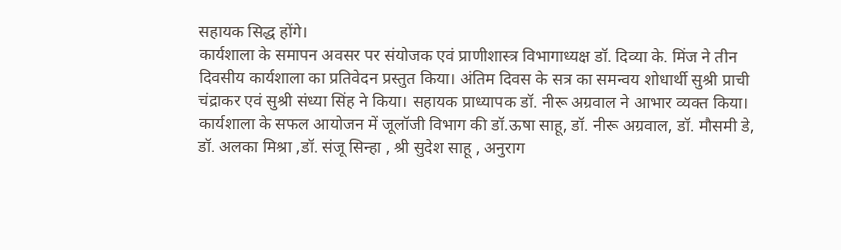सहायक सिद्ध होंगे।
कार्यशाला के समापन अवसर पर संयोजक एवं प्राणीशास्त्र विभागाध्यक्ष डॉ. दिव्या के. मिंज ने तीन दिवसीय कार्यशाला का प्रतिवेदन प्रस्तुत किया। अंतिम दिवस के सत्र का समन्वय शोधार्थी सुश्री प्राची चंद्राकर एवं सुश्री संध्या सिंह ने किया। सहायक प्राध्यापक डॉ. नीरू अग्रवाल ने आभार व्यक्त किया।
कार्यशाला के सफल आयोजन में जूलॉजी विभाग की डॉ.ऊषा साहू, डॉ. नीरू अग्रवाल, डॉ. मौसमी डे, डॉ. अलका मिश्रा ,डॉ. संजू सिन्हा , श्री सुदेश साहू , अनुराग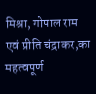मिश्रा, गोपाल राम एवं प्रीति चंद्राकर,का महत्वपूर्ण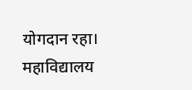योगदान रहा। महाविद्यालय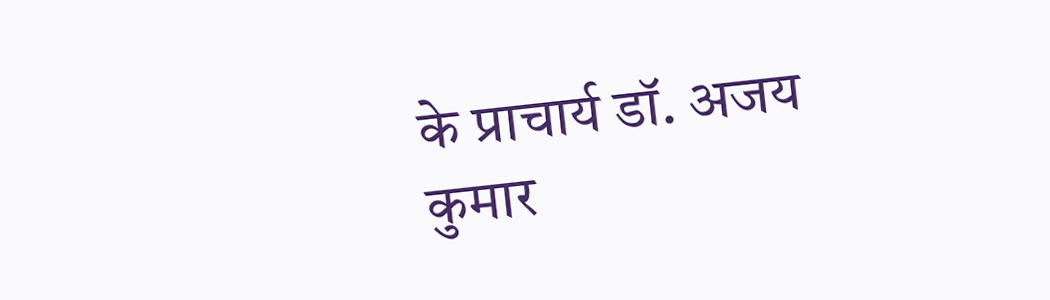के प्राचार्य डॉ. अजय कुमार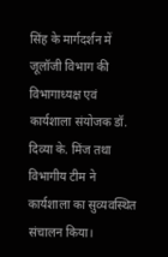सिंह के मार्गदर्शन में जूलॉजी विभाग की विभागाध्यक्ष एवं कार्यशाला संयोजक डॉ. दिव्या के. मिंज तथा विभागीय टीम ने कार्यशाला का सुव्यवस्थित संचालन किया।